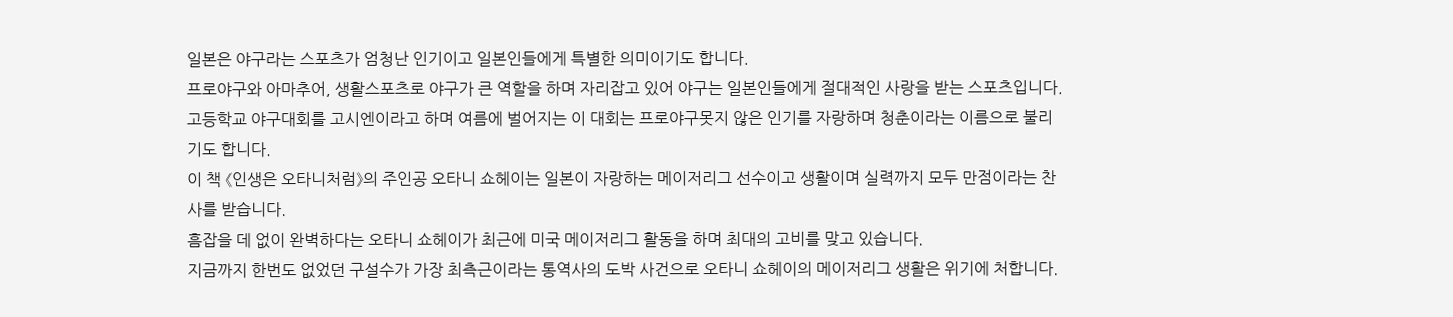일본은 야구라는 스포츠가 엄청난 인기이고 일본인들에게 특별한 의미이기도 합니다.
프로야구와 아마추어, 생활스포츠로 야구가 큰 역할을 하며 자리잡고 있어 야구는 일본인들에게 절대적인 사랑을 받는 스포츠입니다.
고등학교 야구대회를 고시엔이라고 하며 여름에 벌어지는 이 대회는 프로야구못지 않은 인기를 자랑하며 청춘이라는 이름으로 불리기도 합니다.
이 책 《인생은 오타니처럼》의 주인공 오타니 쇼헤이는 일본이 자랑하는 메이저리그 선수이고 생활이며 실력까지 모두 만점이라는 찬사를 받습니다.
흠잡을 데 없이 완벽하다는 오타니 쇼헤이가 최근에 미국 메이저리그 활동을 하며 최대의 고비를 맞고 있습니다.
지금까지 한번도 없었던 구설수가 가장 최측근이라는 통역사의 도박 사건으로 오타니 쇼헤이의 메이저리그 생활은 위기에 처합니다.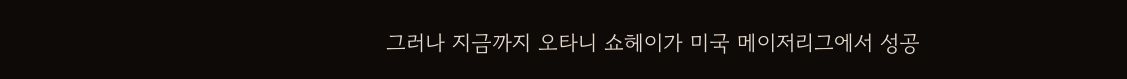그러나 지금까지 오타니 쇼헤이가 미국 메이저리그에서 성공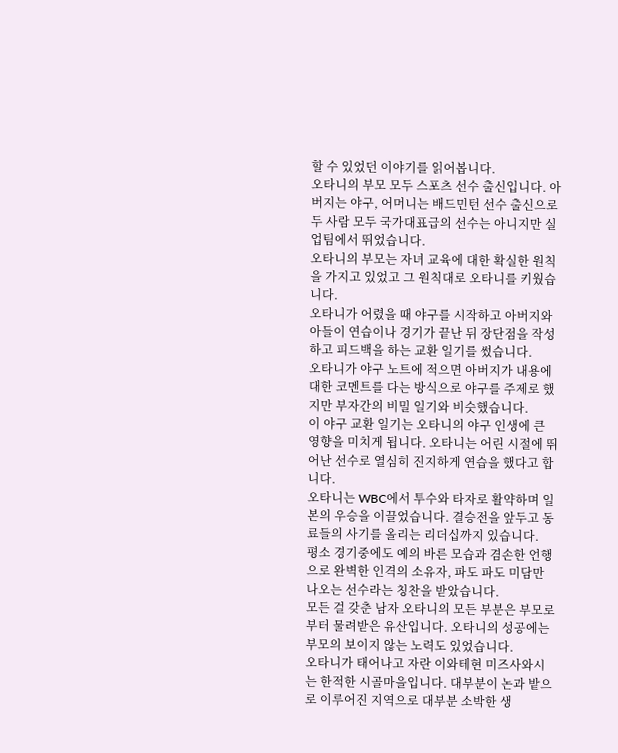할 수 있었던 이야기를 읽어봅니다.
오타니의 부모 모두 스포츠 선수 출신입니다. 아버지는 야구, 어머니는 배드민턴 선수 출신으로 두 사람 모두 국가대표급의 선수는 아니지만 실업팀에서 뛰었습니다.
오타니의 부모는 자녀 교육에 대한 확실한 원칙을 가지고 있었고 그 원칙대로 오타니를 키웠습니다.
오타니가 어렸을 때 야구를 시작하고 아버지와 아들이 연습이나 경기가 끝난 뒤 장단점을 작성하고 피드백을 하는 교환 일기를 썼습니다.
오타니가 야구 노트에 적으면 아버지가 내용에 대한 코멘트를 다는 방식으로 야구를 주제로 했지만 부자간의 비밀 일기와 비슷했습니다.
이 야구 교환 일기는 오타니의 야구 인생에 큰 영향을 미치게 됩니다. 오타니는 어린 시절에 뛰어난 선수로 열심히 진지하게 연습을 했다고 합니다.
오타니는 WBC에서 투수와 타자로 활약하며 일본의 우승을 이끌었습니다. 결승전을 앞두고 동료들의 사기를 올리는 리더십까지 있습니다.
평소 경기중에도 예의 바른 모습과 겸손한 언행으로 완벽한 인격의 소유자, 파도 파도 미담만 나오는 선수라는 칭찬을 받았습니다.
모든 걸 갖춘 남자 오타니의 모든 부분은 부모로부터 물려받은 유산입니다. 오타니의 성공에는 부모의 보이지 않는 노력도 있었습니다.
오타니가 태어나고 자란 이와테현 미즈사와시는 한적한 시골마을입니다. 대부분이 논과 밭으로 이루어진 지역으로 대부분 소박한 생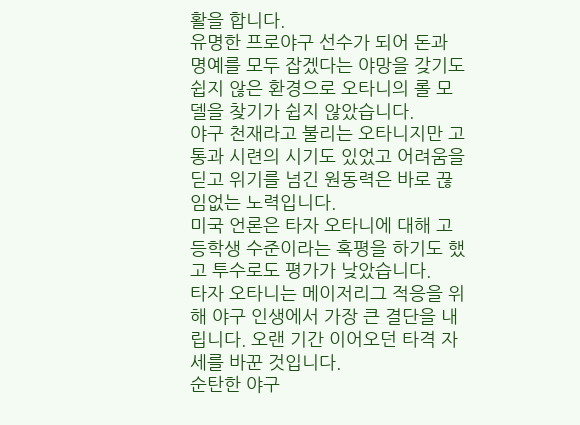활을 합니다.
유명한 프로야구 선수가 되어 돈과 명예를 모두 잡겠다는 야망을 갖기도 쉽지 않은 환경으로 오타니의 롤 모델을 찾기가 쉽지 않았습니다.
야구 천재라고 불리는 오타니지만 고통과 시련의 시기도 있었고 어려움을 딛고 위기를 넘긴 원동력은 바로 끊임없는 노력입니다.
미국 언론은 타자 오타니에 대해 고등학생 수준이라는 혹평을 하기도 했고 투수로도 평가가 낮았습니다.
타자 오타니는 메이저리그 적응을 위해 야구 인생에서 가장 큰 결단을 내립니다. 오랜 기간 이어오던 타격 자세를 바꾼 것입니다.
순탄한 야구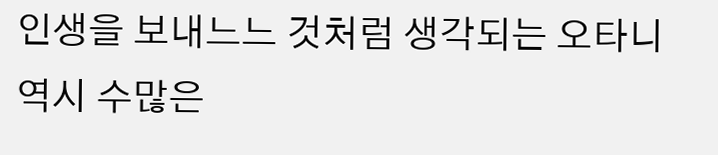인생을 보내느느 것처럼 생각되는 오타니 역시 수많은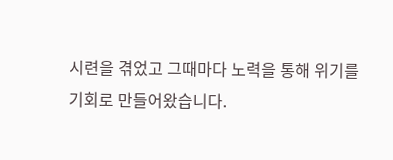시련을 겪었고 그때마다 노력을 통해 위기를 기회로 만들어왔습니다.